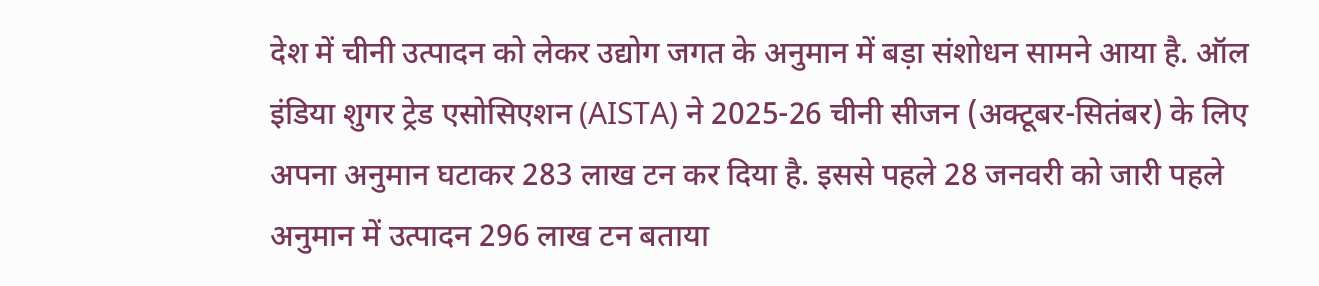देश में चीनी उत्पादन को लेकर उद्योग जगत के अनुमान में बड़ा संशोधन सामने आया है. ऑल इंडिया शुगर ट्रेड एसोसिएशन (AISTA) ने 2025-26 चीनी सीजन (अक्टूबर-सितंबर) के लिए अपना अनुमान घटाकर 283 लाख टन कर दिया है. इससे पहले 28 जनवरी को जारी पहले अनुमान में उत्पादन 296 लाख टन बताया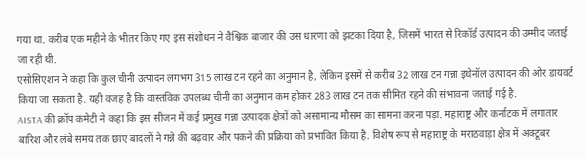गया था. करीब एक महीने के भीतर किए गए इस संशोधन ने वैश्विक बाजार की उस धारणा को झटका दिया है, जिसमें भारत से रिकॉर्ड उत्पादन की उम्मीद जताई जा रही थी.
एसोसिएशन ने कहा कि कुल चीनी उत्पादन लगभग 315 लाख टन रहने का अनुमान है, लेकिन इसमें से करीब 32 लाख टन गन्ना इथेनॉल उत्पादन की ओर डायवर्ट किया जा सकता है. यही वजह है कि वास्तविक उपलब्ध चीनी का अनुमान कम होकर 283 लाख टन तक सीमित रहने की संभावना जताई गई है.
AISTA की क्रॉप कमेटी ने कहा कि इस सीजन में कई प्रमुख गन्ना उत्पादक क्षेत्रों को असामान्य मौसम का सामना करना पड़ा. महाराष्ट्र और कर्नाटक में लगातार बारिश और लंबे समय तक छाए बादलों ने गन्ने की बढ़वार और पकने की प्रक्रिया को प्रभावित किया है. विशेष रूप से महाराष्ट्र के मराठवाड़ा क्षेत्र में अक्टूबर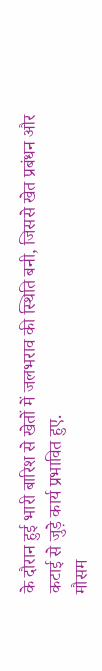के दौरान हुई भारी बारिश से खेतों में जलभराव की स्थिति बनी, जिससे खेत प्रबंधन और कटाई से जुड़े कार्य प्रभावित हुए.
मौसम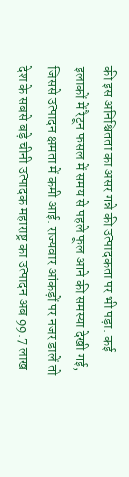की इस अनिश्चितता का असर गन्ने की उत्पादकता पर भी पड़ा. कई इलाकों में रैटून फसल में समय से पहले फूल आने की समस्या देखी गई, जिससे उत्पादन क्षमता में कमी आई. राज्यवार आंकड़ों पर नजर डालें तो देश के सबसे बड़े चीनी उत्पादक महाराष्ट्र का उत्पादन अब 99.7 लाख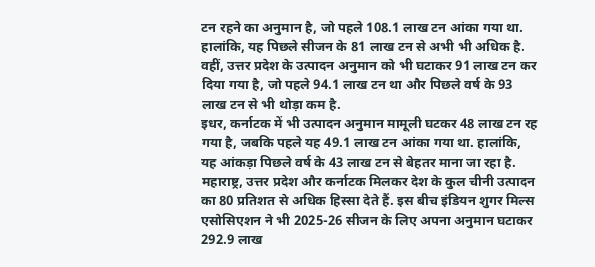टन रहने का अनुमान है, जो पहले 108.1 लाख टन आंका गया था.
हालांकि, यह पिछले सीजन के 81 लाख टन से अभी भी अधिक है. वहीं, उत्तर प्रदेश के उत्पादन अनुमान को भी घटाकर 91 लाख टन कर दिया गया है, जो पहले 94.1 लाख टन था और पिछले वर्ष के 93 लाख टन से भी थोड़ा कम है.
इधर, कर्नाटक में भी उत्पादन अनुमान मामूली घटकर 48 लाख टन रह गया है, जबकि पहले यह 49.1 लाख टन आंका गया था. हालांकि, यह आंकड़ा पिछले वर्ष के 43 लाख टन से बेहतर माना जा रहा है.
महाराष्ट्र, उत्तर प्रदेश और कर्नाटक मिलकर देश के कुल चीनी उत्पादन का 80 प्रतिशत से अधिक हिस्सा देते हैं. इस बीच इंडियन शुगर मिल्स एसोसिएशन ने भी 2025-26 सीजन के लिए अपना अनुमान घटाकर 292.9 लाख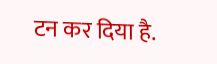टन कर दिया है.